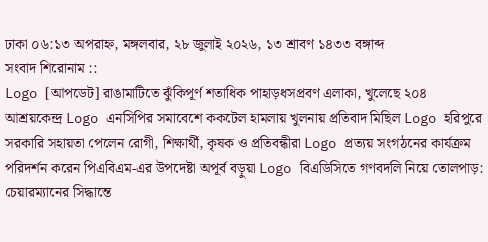ঢাকা ০৬:১৩ অপরাহ্ন, মঙ্গলবার, ২৮ জুলাই ২০২৬, ১৩ শ্রাবণ ১৪৩৩ বঙ্গাব্দ
সংবাদ শিরোনাম ::
Logo [আপডেট] রাঙামাটিতে ঝুঁকিপূর্ণ শতাধিক পাহাড়ধসপ্রবণ এলাকা, খুলেছে ২০৪ আশ্রয়কেন্দ্র Logo এনসিপির সমাবেশে ককটেল হামলায় খুলনায় প্রতিবাদ মিছিল Logo হরিপুরে সরকারি সহায়তা পেলেন রোগী, শিক্ষার্থী, কৃষক ও প্রতিবন্ধীরা Logo প্রত্যয় সংগঠনের কার্যক্রম পরিদর্শন করেন পিএবিএম-এর উপদেষ্টা অপূর্ব বড়ুয়া Logo বিএডিসিতে গণবদলি নিয়ে তোলপাড়: চেয়ারম্যানের সিদ্ধান্তে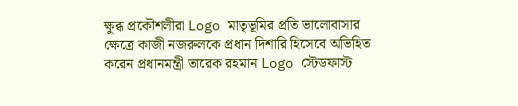ক্ষুব্ধ প্রকৌশলীরা Logo মাতৃভূমির প্রতি ভালোবাসার ক্ষেত্রে কাজী নজরুলকে প্রধান দিশারি হিসেবে অভিহিত করেন প্রধানমন্ত্রী তারেক রহমান Logo স্টেডফাস্ট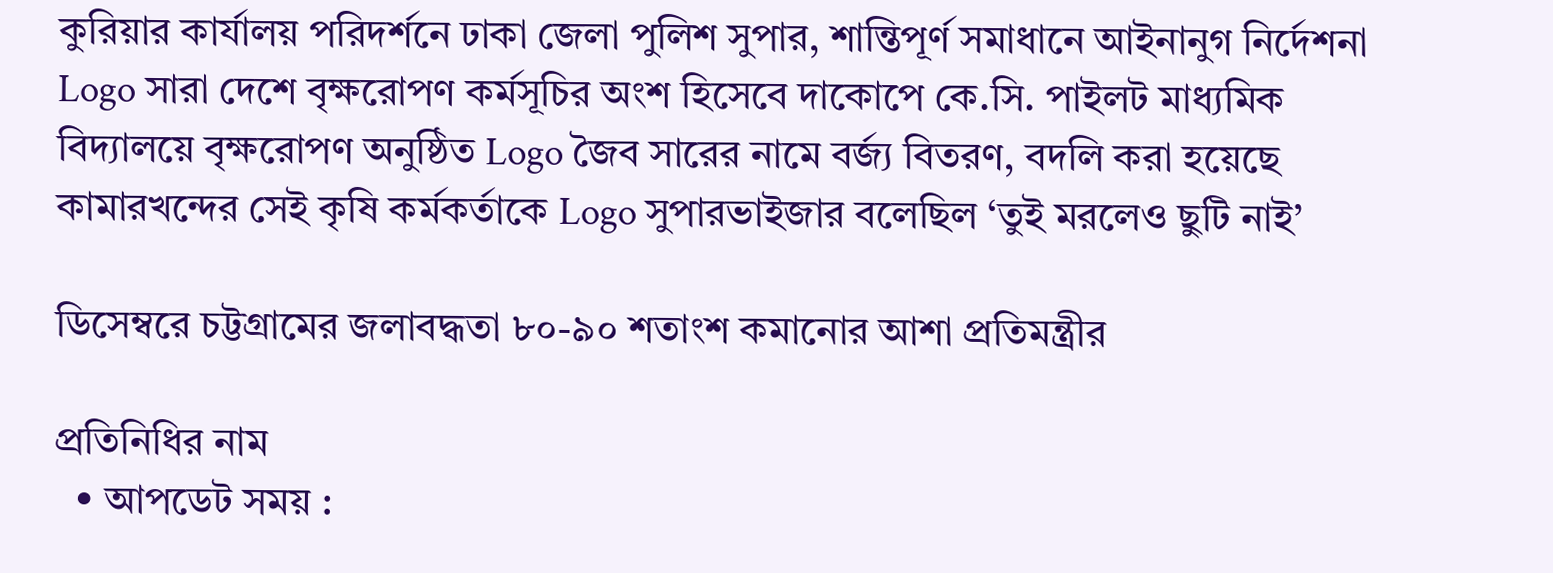কুরিয়ার কার্যালয় পরিদর্শনে ঢাকা জেলা পুলিশ সুপার, শান্তিপূর্ণ সমাধানে আইনানুগ নির্দেশনা Logo সারা দেশে বৃক্ষরোপণ কর্মসূচির অংশ হিসেবে দাকোপে কে.সি. পাইলট মাধ্যমিক বিদ্যালয়ে বৃক্ষরোপণ অনুষ্ঠিত Logo জৈব সারের নামে বর্জ্য বিতরণ, বদলি করা হয়েছে কামারখন্দের সেই কৃষি কর্মকর্তাকে Logo সুপারভাইজার বলেছিল ‘তুই মরলেও ছুটি নাই’

ডিসেম্বরে চট্টগ্রামের জলাবদ্ধতা ৮০-৯০ শতাংশ কমানোর আশা প্রতিমন্ত্রীর

প্রতিনিধির নাম
  • আপডেট সময় :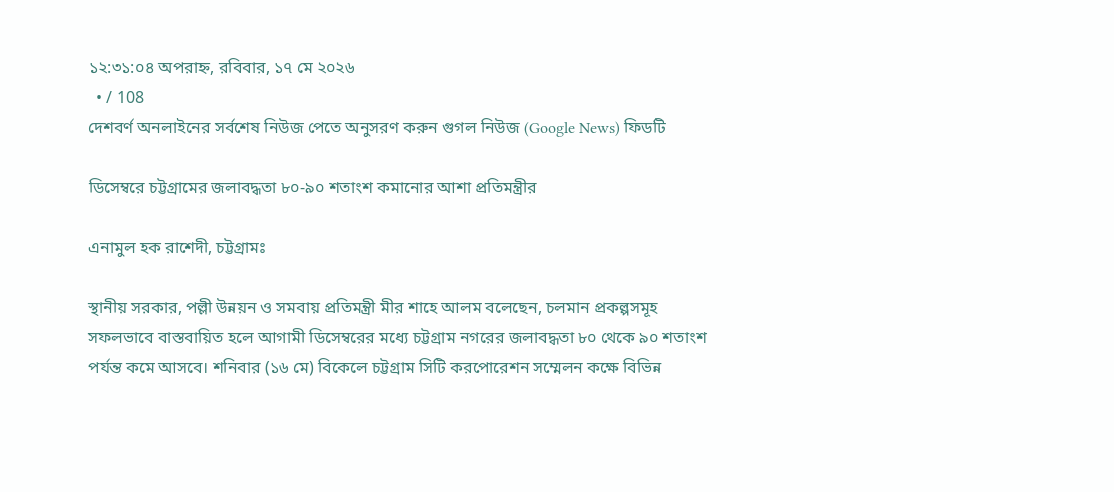১২:৩১:০৪ অপরাহ্ন, রবিবার, ১৭ মে ২০২৬
  • / 108
দেশবর্ণ অনলাইনের সর্বশেষ নিউজ পেতে অনুসরণ করুন গুগল নিউজ (Google News) ফিডটি

ডিসেম্বরে চট্টগ্রামের জলাবদ্ধতা ৮০-৯০ শতাংশ কমানোর আশা প্রতিমন্ত্রীর

এনামুল হক রাশেদী, চট্টগ্রামঃ

স্থানীয় সরকার, পল্লী উন্নয়ন ও সমবায় প্রতিমন্ত্রী মীর শাহে আলম বলেছেন, চলমান প্রকল্পসমূহ সফলভাবে বাস্তবায়িত হলে আগামী ডিসেম্বরের মধ্যে চট্টগ্রাম নগরের জলাবদ্ধতা ৮০ থেকে ৯০ শতাংশ পর্যন্ত কমে আসবে। শনিবার (১৬ মে) বিকেলে চট্টগ্রাম সিটি করপোরেশন সম্মেলন কক্ষে বিভিন্ন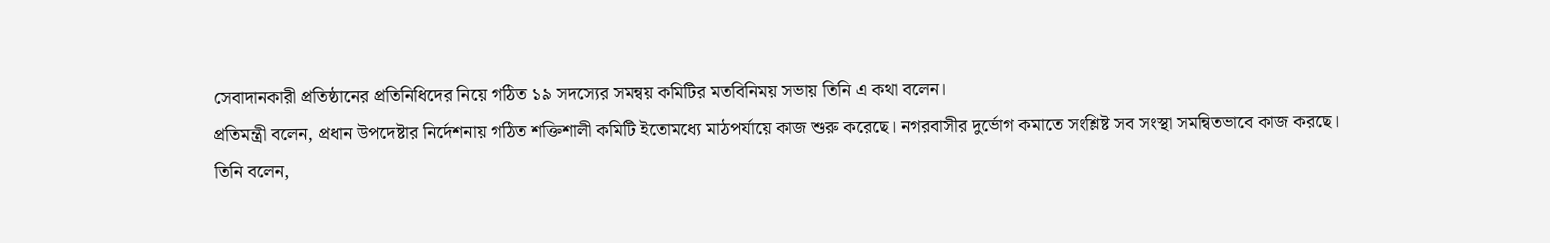সেবাদানকারী প্রতিষ্ঠানের প্রতিনিধিদের নিয়ে গঠিত ১৯ সদস্যের সমন্বয় কমিটির মতবিনিময় সভায় তিনি এ কথা বলেন।
প্রতিমন্ত্রী বলেন, প্রধান উপদেষ্টার নির্দেশনায় গঠিত শক্তিশালী কমিটি ইতোমধ্যে মাঠপর্যায়ে কাজ শুরু করেছে। নগরবাসীর দুর্ভোগ কমাতে সংশ্লিষ্ট সব সংস্থা সমন্বিতভাবে কাজ করছে।
তিনি বলেন,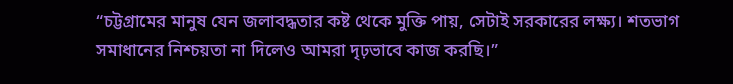“চট্টগ্রামের মানুষ যেন জলাবদ্ধতার কষ্ট থেকে মুক্তি পায়, সেটাই সরকারের লক্ষ্য। শতভাগ সমাধানের নিশ্চয়তা না দিলেও আমরা দৃঢ়ভাবে কাজ করছি।”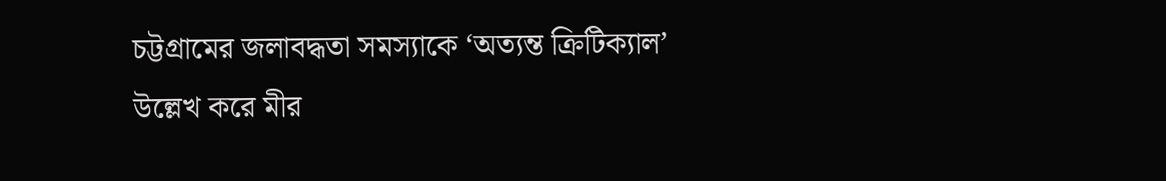চট্টগ্রামের জলাবদ্ধতা সমস্যাকে ‘অত্যন্ত ক্রিটিক্যাল’ উল্লেখ করে মীর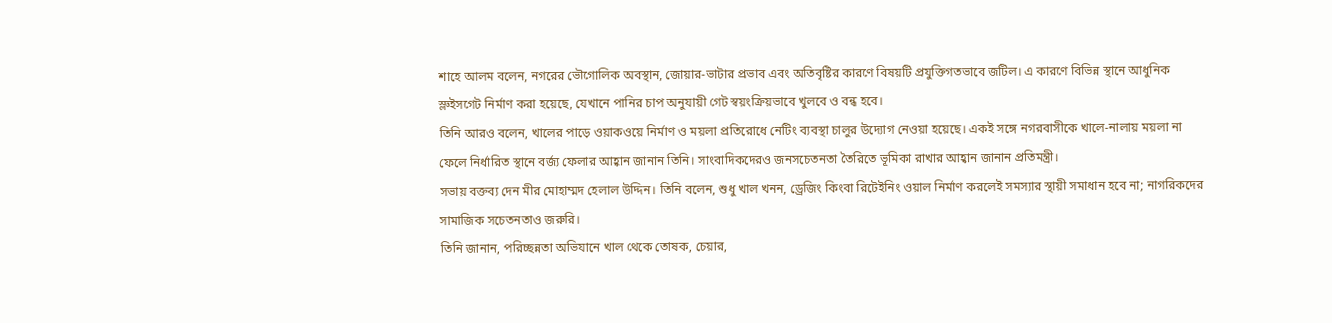শাহে আলম বলেন, নগরের ভৌগোলিক অবস্থান, জোয়ার-ভাটার প্রভাব এবং অতিবৃষ্টির কারণে বিষয়টি প্রযুক্তিগতভাবে জটিল। এ কারণে বিভিন্ন স্থানে আধুনিক স্লুইসগেট নির্মাণ করা হয়েছে, যেখানে পানির চাপ অনুযায়ী গেট স্বয়ংক্রিয়ভাবে খুলবে ও বন্ধ হবে।
তিনি আরও বলেন, খালের পাড়ে ওয়াকওয়ে নির্মাণ ও ময়লা প্রতিরোধে নেটিং ব্যবস্থা চালুর উদ্যোগ নেওয়া হয়েছে। একই সঙ্গে নগরবাসীকে খালে-নালায় ময়লা না ফেলে নির্ধারিত স্থানে বর্জ্য ফেলার আহ্বান জানান তিনি। সাংবাদিকদেরও জনসচেতনতা তৈরিতে ভূমিকা রাখার আহ্বান জানান প্রতিমন্ত্রী।
সভায় বক্তব্য দেন মীর মোহাম্মদ হেলাল উদ্দিন। তিনি বলেন, শুধু খাল খনন, ড্রেজিং কিংবা রিটেইনিং ওয়াল নির্মাণ করলেই সমস্যার স্থায়ী সমাধান হবে না; নাগরিকদের সামাজিক সচেতনতাও জরুরি।
তিনি জানান, পরিচ্ছন্নতা অভিযানে খাল থেকে তোষক, চেয়ার,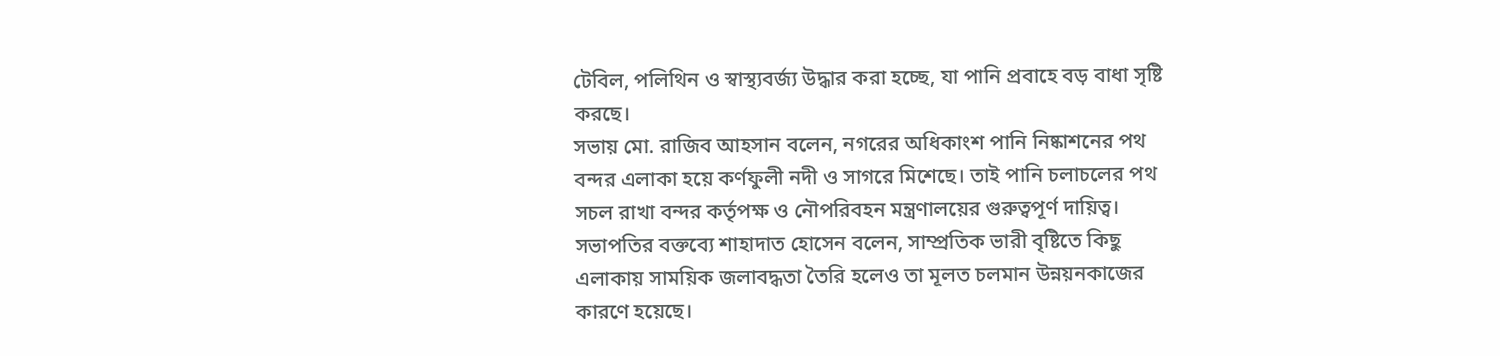টেবিল, পলিথিন ও স্বাস্থ্যবর্জ্য উদ্ধার করা হচ্ছে, যা পানি প্রবাহে বড় বাধা সৃষ্টি করছে।
সভায় মো. রাজিব আহসান বলেন, নগরের অধিকাংশ পানি নিষ্কাশনের পথ বন্দর এলাকা হয়ে কর্ণফুলী নদী ও সাগরে মিশেছে। তাই পানি চলাচলের পথ সচল রাখা বন্দর কর্তৃপক্ষ ও নৌপরিবহন মন্ত্রণালয়ের গুরুত্বপূর্ণ দায়িত্ব।
সভাপতির বক্তব্যে শাহাদাত হোসেন বলেন, সাম্প্রতিক ভারী বৃষ্টিতে কিছু এলাকায় সাময়িক জলাবদ্ধতা তৈরি হলেও তা মূলত চলমান উন্নয়নকাজের কারণে হয়েছে।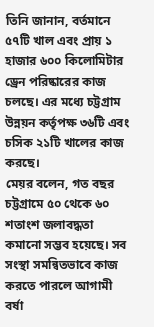তিনি জানান, বর্তমানে ৫৭টি খাল এবং প্রায় ১ হাজার ৬০০ কিলোমিটার ড্রেন পরিষ্কারের কাজ চলছে। এর মধ্যে চট্টগ্রাম উন্নয়ন কর্তৃপক্ষ ৩৬টি এবং চসিক ২১টি খালের কাজ করছে।
মেয়র বলেন, গত বছর চট্টগ্রামে ৫০ থেকে ৬০ শতাংশ জলাবদ্ধতা কমানো সম্ভব হয়েছে। সব সংস্থা সমন্বিতভাবে কাজ করতে পারলে আগামী বর্ষা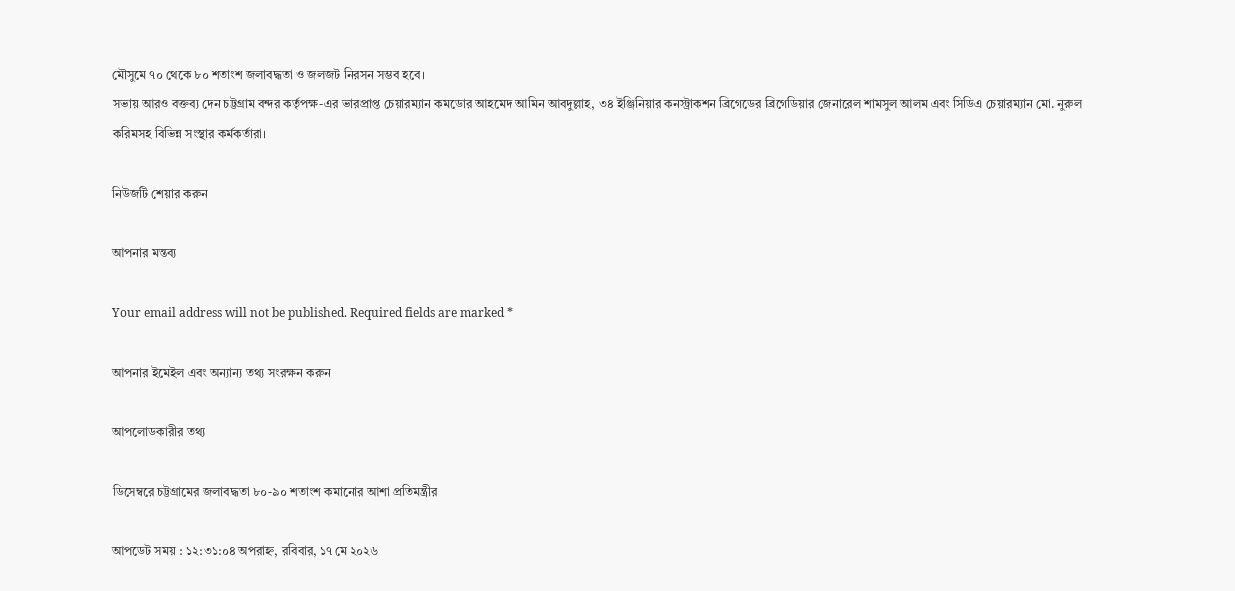মৌসুমে ৭০ থেকে ৮০ শতাংশ জলাবদ্ধতা ও জলজট নিরসন সম্ভব হবে।
সভায় আরও বক্তব্য দেন চট্টগ্রাম বন্দর কর্তৃপক্ষ-এর ভারপ্রাপ্ত চেয়ারম্যান কমডোর আহমেদ আমিন আবদুল্লাহ, ৩৪ ইঞ্জিনিয়ার কনস্ট্রাকশন ব্রিগেডের ব্রিগেডিয়ার জেনারেল শামসুল আলম এবং সিডিএ চেয়ারম্যান মো. নুরুল করিমসহ বিভিন্ন সংস্থার কর্মকর্তারা।

নিউজটি শেয়ার করুন

আপনার মন্তব্য

Your email address will not be published. Required fields are marked *

আপনার ইমেইল এবং অন্যান্য তথ্য সংরক্ষন করুন

আপলোডকারীর তথ্য

ডিসেম্বরে চট্টগ্রামের জলাবদ্ধতা ৮০-৯০ শতাংশ কমানোর আশা প্রতিমন্ত্রীর

আপডেট সময় : ১২:৩১:০৪ অপরাহ্ন, রবিবার, ১৭ মে ২০২৬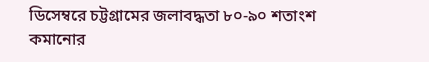ডিসেম্বরে চট্টগ্রামের জলাবদ্ধতা ৮০-৯০ শতাংশ কমানোর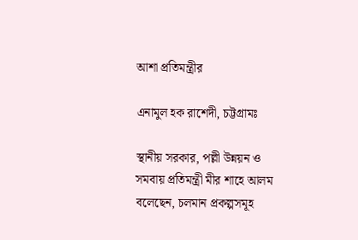আশা প্রতিমন্ত্রীর

এনামুল হক রাশেদী, চট্টগ্রামঃ

স্থানীয় সরকার, পল্লী উন্নয়ন ও সমবায় প্রতিমন্ত্রী মীর শাহে আলম বলেছেন, চলমান প্রকল্পসমূহ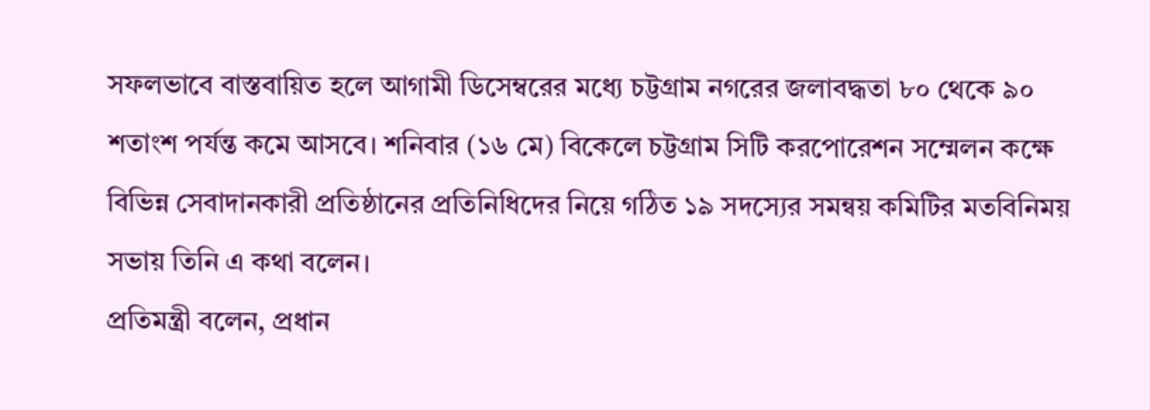সফলভাবে বাস্তবায়িত হলে আগামী ডিসেম্বরের মধ্যে চট্টগ্রাম নগরের জলাবদ্ধতা ৮০ থেকে ৯০ শতাংশ পর্যন্ত কমে আসবে। শনিবার (১৬ মে) বিকেলে চট্টগ্রাম সিটি করপোরেশন সম্মেলন কক্ষে বিভিন্ন সেবাদানকারী প্রতিষ্ঠানের প্রতিনিধিদের নিয়ে গঠিত ১৯ সদস্যের সমন্বয় কমিটির মতবিনিময় সভায় তিনি এ কথা বলেন।
প্রতিমন্ত্রী বলেন, প্রধান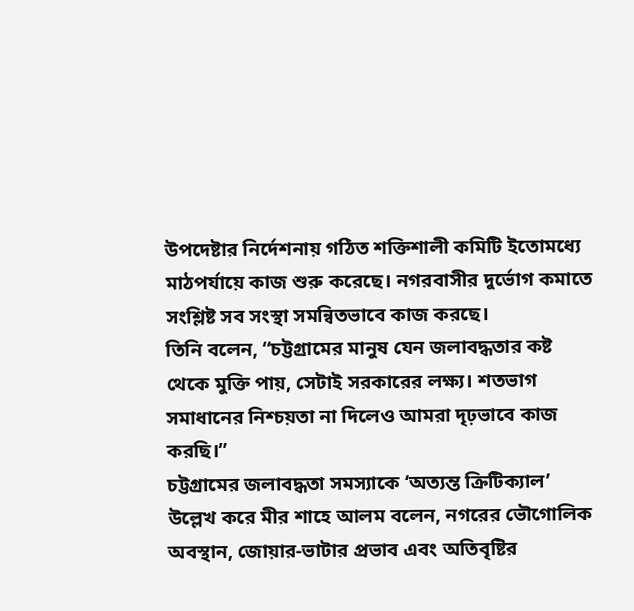উপদেষ্টার নির্দেশনায় গঠিত শক্তিশালী কমিটি ইতোমধ্যে মাঠপর্যায়ে কাজ শুরু করেছে। নগরবাসীর দুর্ভোগ কমাতে সংশ্লিষ্ট সব সংস্থা সমন্বিতভাবে কাজ করছে।
তিনি বলেন, “চট্টগ্রামের মানুষ যেন জলাবদ্ধতার কষ্ট থেকে মুক্তি পায়, সেটাই সরকারের লক্ষ্য। শতভাগ সমাধানের নিশ্চয়তা না দিলেও আমরা দৃঢ়ভাবে কাজ করছি।”
চট্টগ্রামের জলাবদ্ধতা সমস্যাকে ‘অত্যন্ত ক্রিটিক্যাল’ উল্লেখ করে মীর শাহে আলম বলেন, নগরের ভৌগোলিক অবস্থান, জোয়ার-ভাটার প্রভাব এবং অতিবৃষ্টির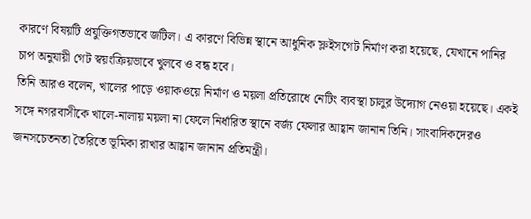কারণে বিষয়টি প্রযুক্তিগতভাবে জটিল। এ কারণে বিভিন্ন স্থানে আধুনিক স্লুইসগেট নির্মাণ করা হয়েছে, যেখানে পানির চাপ অনুযায়ী গেট স্বয়ংক্রিয়ভাবে খুলবে ও বন্ধ হবে।
তিনি আরও বলেন, খালের পাড়ে ওয়াকওয়ে নির্মাণ ও ময়লা প্রতিরোধে নেটিং ব্যবস্থা চালুর উদ্যোগ নেওয়া হয়েছে। একই সঙ্গে নগরবাসীকে খালে-নালায় ময়লা না ফেলে নির্ধারিত স্থানে বর্জ্য ফেলার আহ্বান জানান তিনি। সাংবাদিকদেরও জনসচেতনতা তৈরিতে ভূমিকা রাখার আহ্বান জানান প্রতিমন্ত্রী।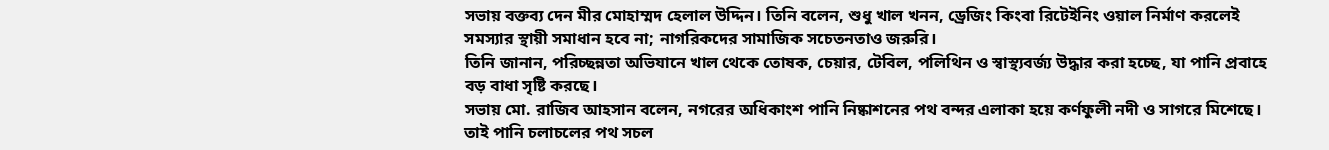সভায় বক্তব্য দেন মীর মোহাম্মদ হেলাল উদ্দিন। তিনি বলেন, শুধু খাল খনন, ড্রেজিং কিংবা রিটেইনিং ওয়াল নির্মাণ করলেই সমস্যার স্থায়ী সমাধান হবে না; নাগরিকদের সামাজিক সচেতনতাও জরুরি।
তিনি জানান, পরিচ্ছন্নতা অভিযানে খাল থেকে তোষক, চেয়ার, টেবিল, পলিথিন ও স্বাস্থ্যবর্জ্য উদ্ধার করা হচ্ছে, যা পানি প্রবাহে বড় বাধা সৃষ্টি করছে।
সভায় মো. রাজিব আহসান বলেন, নগরের অধিকাংশ পানি নিষ্কাশনের পথ বন্দর এলাকা হয়ে কর্ণফুলী নদী ও সাগরে মিশেছে। তাই পানি চলাচলের পথ সচল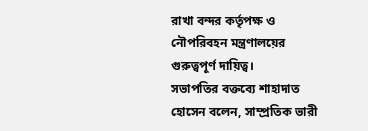রাখা বন্দর কর্তৃপক্ষ ও নৌপরিবহন মন্ত্রণালয়ের গুরুত্বপূর্ণ দায়িত্ব।
সভাপতির বক্তব্যে শাহাদাত হোসেন বলেন, সাম্প্রতিক ভারী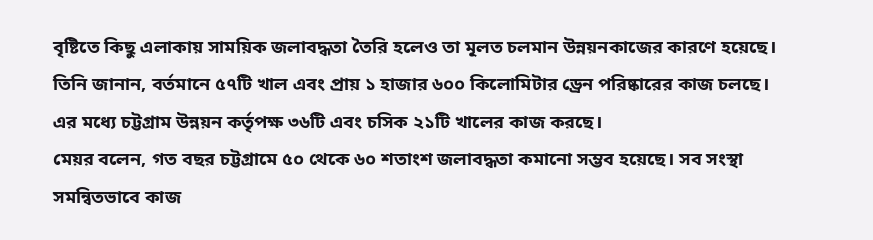বৃষ্টিতে কিছু এলাকায় সাময়িক জলাবদ্ধতা তৈরি হলেও তা মূলত চলমান উন্নয়নকাজের কারণে হয়েছে।
তিনি জানান, বর্তমানে ৫৭টি খাল এবং প্রায় ১ হাজার ৬০০ কিলোমিটার ড্রেন পরিষ্কারের কাজ চলছে। এর মধ্যে চট্টগ্রাম উন্নয়ন কর্তৃপক্ষ ৩৬টি এবং চসিক ২১টি খালের কাজ করছে।
মেয়র বলেন, গত বছর চট্টগ্রামে ৫০ থেকে ৬০ শতাংশ জলাবদ্ধতা কমানো সম্ভব হয়েছে। সব সংস্থা সমন্বিতভাবে কাজ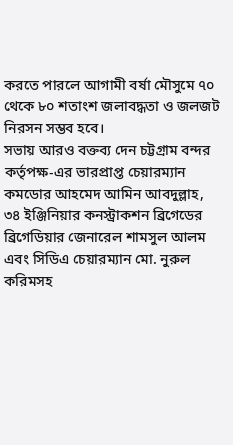করতে পারলে আগামী বর্ষা মৌসুমে ৭০ থেকে ৮০ শতাংশ জলাবদ্ধতা ও জলজট নিরসন সম্ভব হবে।
সভায় আরও বক্তব্য দেন চট্টগ্রাম বন্দর কর্তৃপক্ষ-এর ভারপ্রাপ্ত চেয়ারম্যান কমডোর আহমেদ আমিন আবদুল্লাহ, ৩৪ ইঞ্জিনিয়ার কনস্ট্রাকশন ব্রিগেডের ব্রিগেডিয়ার জেনারেল শামসুল আলম এবং সিডিএ চেয়ারম্যান মো. নুরুল করিমসহ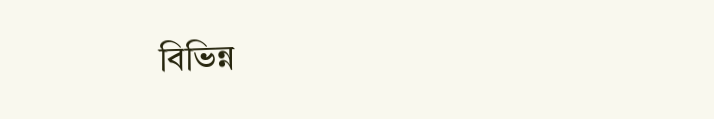বিভিন্ন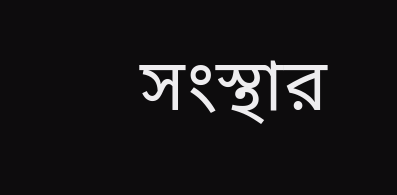সংস্থার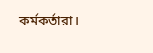কর্মকর্তারা।